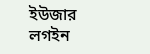ইউজার লগইন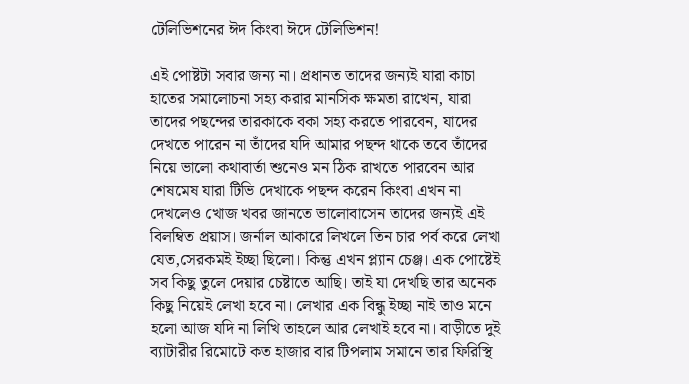টেলিভিশনের ঈদ কিংবা ঈদে টেলিভিশন!

এই পোষ্টটা সবার জন্য না। প্রধানত তাদের জন্যই যারা কাচা হাতের সমালোচনা সহ্য করার মানসিক ক্ষমতা রাখেন, যারা তাদের পছন্দের তারকাকে বকা সহ্য করতে পারবেন, যাদের দেখতে পারেন না তাঁদের যদি আমার পছন্দ থাকে তবে তাঁদের নিয়ে ভালো কথাবার্তা শুনেও মন ঠিক রাখতে পারবেন আর শেষমেষ যারা টিভি দেখাকে পছন্দ করেন কিংবা এখন না দেখলেও খোজ খবর জানতে ভালোবাসেন তাদের জন্যই এই বিলম্বিত প্রয়াস। জর্নাল আকারে লিখলে তিন চার পর্ব করে লেখা যেত,সেরকমই ইচ্ছা ছিলো। কিন্তু এখন প্ল্যান চেঞ্জ। এক পোষ্টেই সব কিছু তুলে দেয়ার চেষ্টাতে আছি। তাই যা দেখছি তার অনেক কিছু নিয়েই লেখা হবে না। লেখার এক বিন্ধু ইচ্ছা নাই তাও মনে হলো আজ যদি না লিখি তাহলে আর লেখাই হবে না। বাড়ীতে দুই ব্যাটারীর রিমোটে কত হাজার বার টিপলাম সমানে তার ফিরিস্থি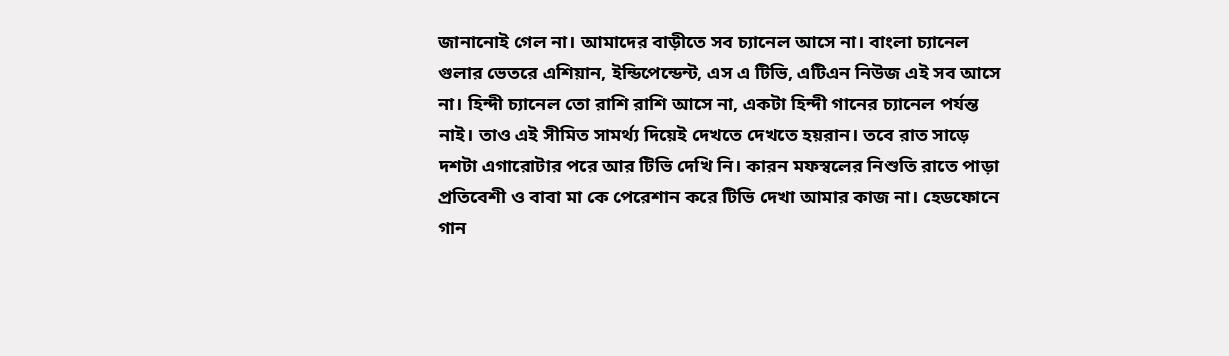জানানোই গেল না। আমাদের বাড়ীতে সব চ্যানেল আসে না। বাংলা চ্যানেল গুলার ভেতরে এশিয়ান, ইন্ডিপেন্ডেন্ট, এস এ টিভি, এটিএন নিউজ এই সব আসে না। হিন্দী চ্যানেল তো রাশি রাশি আসে না, একটা হিন্দী গানের চ্যানেল পর্যন্ত নাই। তাও এই সীমিত সামর্থ্য দিয়েই দেখতে দেখতে হয়রান। তবে রাত সাড়ে দশটা এগারোটার পরে আর টিভি দেখি নি। কারন মফস্বলের নিশুতি রাতে পাড়া প্রতিবেশী ও বাবা মা কে পেরেশান করে টিভি দেখা আমার কাজ না। হেডফোনে গান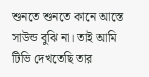শুনতে শুনতে কানে আস্তে সাউন্ড বুঝি না। তাই আমি টিভি দেখতেছি তার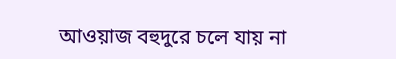আওয়াজ বহুদুরে চলে যায় না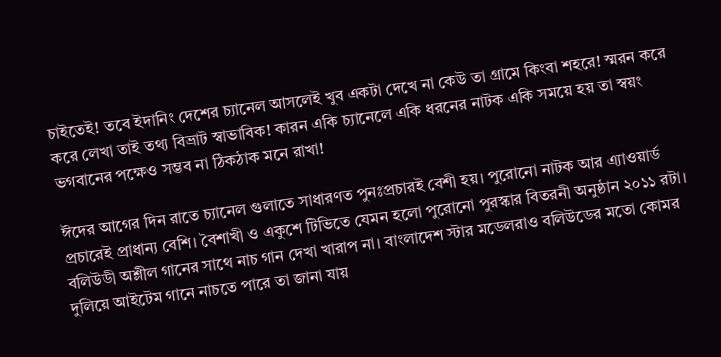চাইতেই! তবে ইদানিং দেশের চ্যানেল আসলেই খুব একটা দেখে না কেউ তা গ্রামে কিংবা শহরে! স্মরন করে করে লেখা তাই তথ্য বিভ্রাট স্বাভাবিক! কারন একি চ্যানেলে একি ধরনের নাটক একি সময়ে হয় তা স্বয়ং ভগবানের পক্ষেও সম্ভব না ঠিকঠাক মনে রাখা!

ঈদের আগের দিন রাতে চ্যানেল গুলাতে সাধারণত পুনঃপ্রচারই বেশী হয়। পুরোনো নাটক আর এ্যাওয়ার্ড প্রচারেই প্রাধান্য বেশি। বৈশাখী ও একুশে টিভিতে যেমন হলো পুরোনো পুরস্কার বিতরনী অনুষ্ঠান ২০১১ রটা। বলিউডী অশ্লীল গানের সাথে নাচ গান দেখা খারাপ না। বাংলাদেশ স্টার মডেলরাও বলিউডের মতো কোমর দুলিয়ে আইটেম গানে নাচতে পারে তা জানা যায়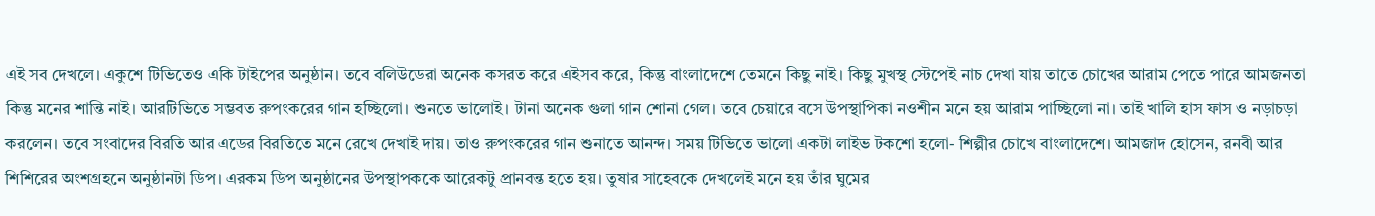এই সব দেখলে। একুশে টিভিতেও একি টাইপের অনুষ্ঠান। তবে বলিউডেরা অনেক কসরত করে এইসব করে, কিন্তু বাংলাদেশে তেমনে কিছু নাই। কিছু মুখস্থ স্টেপেই নাচ দেখা যায় তাতে চোখের আরাম পেতে পারে আমজনতা কিন্তু মনের শান্তি নাই। আরটিভিতে সম্ভবত রুপংকরের গান হচ্ছিলো। শুনতে ভালোই। টানা অনেক গুলা গান শোনা গেল। তবে চেয়ারে বসে উপস্থাপিকা নওশীন মনে হয় আরাম পাচ্ছিলো না। তাই খালি হাস ফাস ও নড়াচড়া করলেন। তবে সংবাদের বিরতি আর এডের বিরতিতে মনে রেখে দেখাই দায়। তাও রুপংকরের গান শুনাতে আনন্দ। সময় টিভিতে ভালো একটা লাইভ টকশো হলো- শিল্পীর চোখে বাংলাদেশে। আমজাদ হোসেন, রনবী আর শিশিরের অংশগ্রহনে অনুষ্ঠানটা ডিপ। এরকম ডিপ অনুষ্ঠানের উপস্থাপককে আরেকটু প্রানবন্ত হতে হয়। তুষার সাহেবকে দেখলেই মনে হয় তাঁর ঘুমের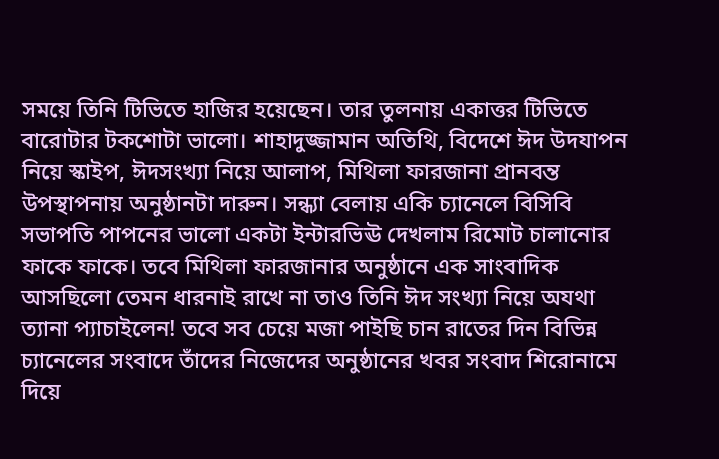সময়ে তিনি টিভিতে হাজির হয়েছেন। তার তুলনায় একাত্তর টিভিতে বারোটার টকশোটা ভালো। শাহাদুজ্জামান অতিথি, বিদেশে ঈদ উদযাপন নিয়ে স্কাইপ, ঈদসংখ্যা নিয়ে আলাপ, মিথিলা ফারজানা প্রানবন্ত উপস্থাপনায় অনুষ্ঠানটা দারুন। সন্ধ্যা বেলায় একি চ্যানেলে বিসিবি সভাপতি পাপনের ভালো একটা ইন্টারভিঊ দেখলাম রিমোট চালানোর ফাকে ফাকে। তবে মিথিলা ফারজানার অনুষ্ঠানে এক সাংবাদিক আসছিলো তেমন ধারনাই রাখে না তাও তিনি ঈদ সংখ্যা নিয়ে অযথা ত্যানা প্যাচাইলেন! তবে সব চেয়ে মজা পাইছি চান রাতের দিন বিভিন্ন চ্যানেলের সংবাদে তাঁদের নিজেদের অনুষ্ঠানের খবর সংবাদ শিরোনামে দিয়ে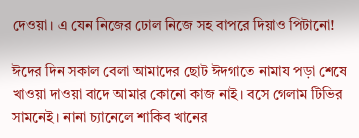দেওয়া। এ যেন নিজের ঢোল নিজে সহ বাপরে দিয়াও পিটানো!

ঈদের দিন সকাল বেলা আমাদের ছোট ঈদগাতে নামায পড়া শেষে খাওয়া দাওয়া বাদে আমার কোনো কাজ নাই। বসে গেলাম টিভির সামনেই। নানা চ্যানেলে শাকিব খানের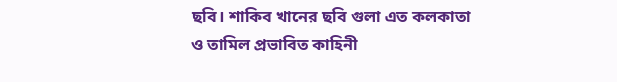ছবি। শাকিব খানের ছবি গুলা এত কলকাতা ও তামিল প্রভাবিত কাহিনী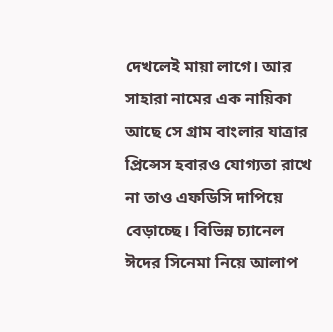দেখলেই মায়া লাগে। আর সাহারা নামের এক নায়িকা আছে সে গ্রাম বাংলার যাত্রার প্রিন্সেস হবারও যোগ্যতা রাখে না তাও এফডিসি দাপিয়ে বেড়াচ্ছে। বিভিন্ন চ্যানেল ঈদের সিনেমা নিয়ে আলাপ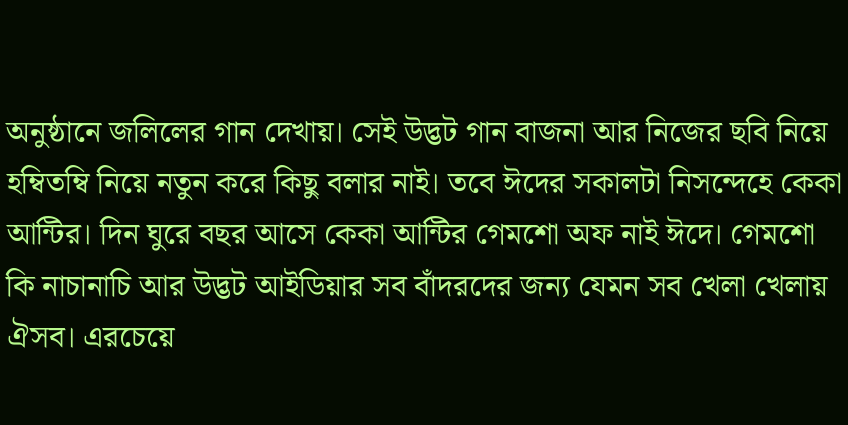অনুষ্ঠানে জলিলের গান দেখায়। সেই উদ্ভট গান বাজনা আর নিজের ছবি নিয়ে হম্বিতম্বি নিয়ে নতুন করে কিছু বলার নাই। তবে ঈদের সকালটা নিসন্দেহে কেকা আন্টির। দিন ঘুরে বছর আসে কেকা আন্টির গেমশো অফ নাই ঈদে। গেমশো কি নাচানাচি আর উদ্ভট আইডিয়ার সব বাঁদরদের জন্য যেমন সব খেলা খেলায় ঐসব। এরচেয়ে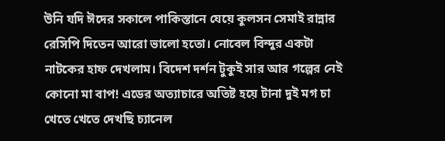উনি যদি ঈদের সকালে পাকিস্তানে যেয়ে কুলসন সেমাই রান্নার রেসিপি দিতেন আরো ভালো হতো। নোবেল বিন্দুর একটা নাটকের হাফ দেখলাম। বিদেশ দর্শন টুকুই সার আর গল্পের নেই কোনো মা বাপ! এডের অত্যাচারে অতিষ্ট হয়ে টানা দুই মগ চা খেতে খেতে দেখছি চ্যানেল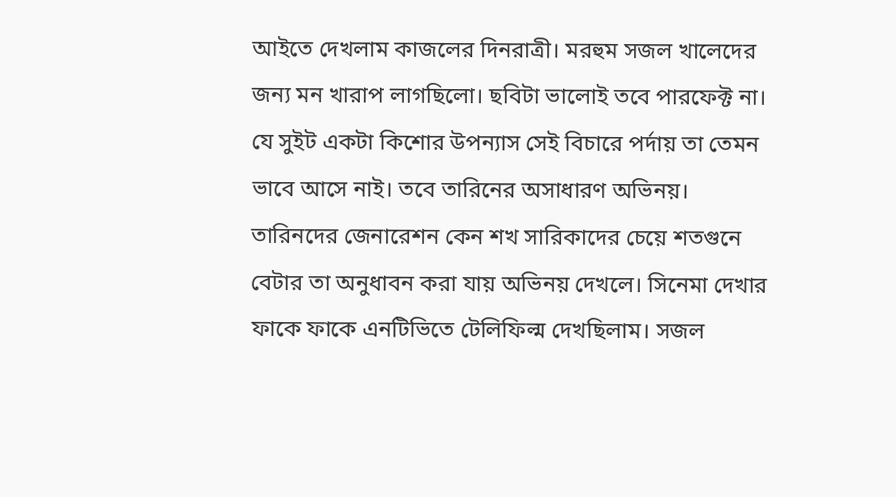আইতে দেখলাম কাজলের দিনরাত্রী। মরহুম সজল খালেদের জন্য মন খারাপ লাগছিলো। ছবিটা ভালোই তবে পারফেক্ট না। যে সুইট একটা কিশোর উপন্যাস সেই বিচারে পর্দায় তা তেমন ভাবে আসে নাই। তবে তারিনের অসাধারণ অভিনয়। তারিনদের জেনারেশন কেন শখ সারিকাদের চেয়ে শতগুনে বেটার তা অনুধাবন করা যায় অভিনয় দেখলে। সিনেমা দেখার ফাকে ফাকে এনটিভিতে টেলিফিল্ম দেখছিলাম। সজল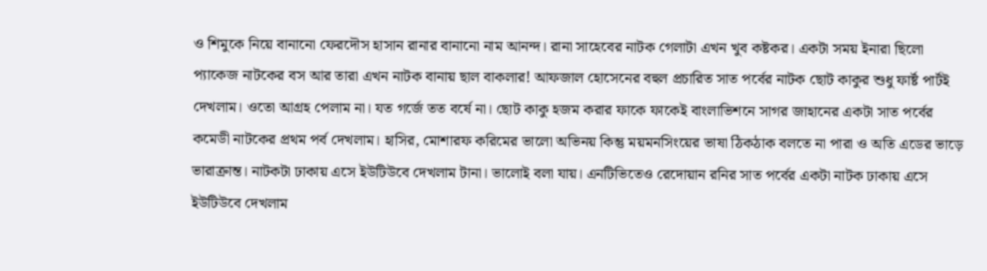ও শিমুকে নিয়ে বানানো ফেরদৌস হাসান রানার বানানো নাম আনন্দ। রানা সাহেবের নাটক গেলাটা এখন খুব কষ্টকর। একটা সময় ইনারা ছিলো প্যাকেজ নাটকের বস আর তারা এখন নাটক বানায় ছাল বাকলার! আফজাল হোসেনের বহুল প্রচারিত সাত পর্বের নাটক ছোট কাকুর শুধু ফার্ষ্ট পার্টই দেখলাম। ওতো আগ্রহ পেলাম না। যত গর্জে তত বর্ষে না। ছোট কাকু হজম করার ফাকে ফাকেই বাংলাভিশনে সাগর জাহানের একটা সাত পর্বের কমেডী নাটকের প্রথম পর্ব দেখলাম। হাসির, মোশারফ করিমের ভালো অভিনয় কিন্তু ময়মনসিংয়ের ভাষা ঠিকঠাক বলতে না পারা ও অতি এডের ভাড়ে ভারাক্রান্ত। নাটকটা ঢাকায় এসে ইউটিউবে দেখলাম টানা। ভালোই বলা যায়। এনটিভিতেও রেদোয়ান রনির সাত পর্বের একটা নাটক ঢাকায় এসে ইউটিউবে দেখলাম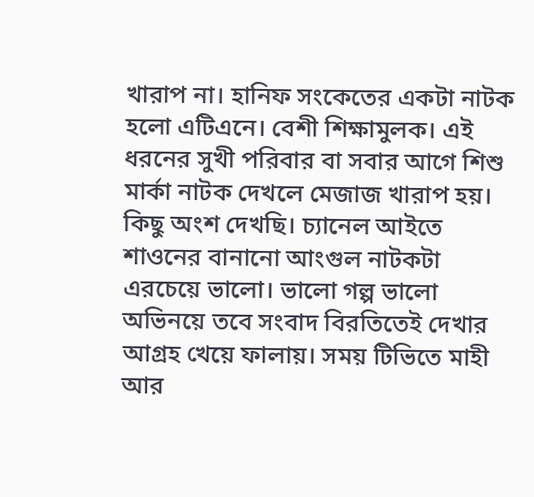খারাপ না। হানিফ সংকেতের একটা নাটক হলো এটিএনে। বেশী শিক্ষামুলক। এই ধরনের সুখী পরিবার বা সবার আগে শিশু মার্কা নাটক দেখলে মেজাজ খারাপ হয়। কিছু অংশ দেখছি। চ্যানেল আইতে শাওনের বানানো আংগুল নাটকটা এরচেয়ে ভালো। ভালো গল্প ভালো অভিনয়ে তবে সংবাদ বিরতিতেই দেখার আগ্রহ খেয়ে ফালায়। সময় টিভিতে মাহী আর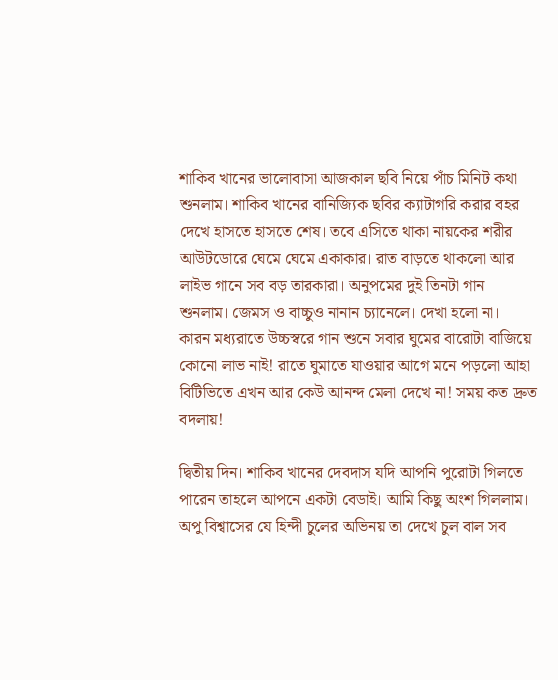শাকিব খানের ভালোবাসা আজকাল ছবি নিয়ে পাঁচ মিনিট কথা শুনলাম। শাকিব খানের বানিজ্যিক ছবির ক্যাটাগরি করার বহর দেখে হাসতে হাসতে শেষ। তবে এসিতে থাকা নায়কের শরীর আউটডোরে ঘেমে ঘেমে একাকার। রাত বাড়তে থাকলো আর লাইভ গানে সব বড় তারকারা। অনুপমের দুই তিনটা গান শুনলাম। জেমস ও বাচ্চুও নানান চ্যানেলে। দেখা হলো না। কারন মধ্যরাতে উচ্চস্বরে গান শুনে সবার ঘুমের বারোটা বাজিয়ে কোনো লাভ নাই! রাতে ঘুমাতে যাওয়ার আগে মনে পড়লো আহা বিটিভিতে এখন আর কেউ আনন্দ মেলা দেখে না! সময় কত দ্রুত বদলায়!

দ্বিতীয় দিন। শাকিব খানের দেবদাস যদি আপনি পুরোটা গিলতে পারেন তাহলে আপনে একটা বেডাই। আমি কিছু অংশ গিললাম। অপু বিশ্বাসের যে হিন্দী চুলের অভিনয় তা দেখে চুল বাল সব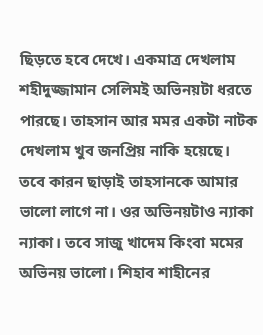ছিড়তে হবে দেখে। একমাত্র দেখলাম শহীদুজ্জামান সেলিমই অভিনয়টা ধরতে পারছে। তাহসান আর মমর একটা নাটক দেখলাম খুব জনপ্রিয় নাকি হয়েছে। তবে কারন ছাড়াই তাহসানকে আমার ভালো লাগে না। ওর অভিনয়টাও ন্যাকা ন্যাকা। তবে সাজু খাদেম কিংবা মমের অভিনয় ভালো। শিহাব শাহীনের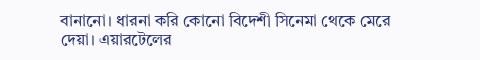বানানো। ধারনা করি কোনো বিদেশী সিনেমা থেকে মেরে দেয়া। এয়ারটেলের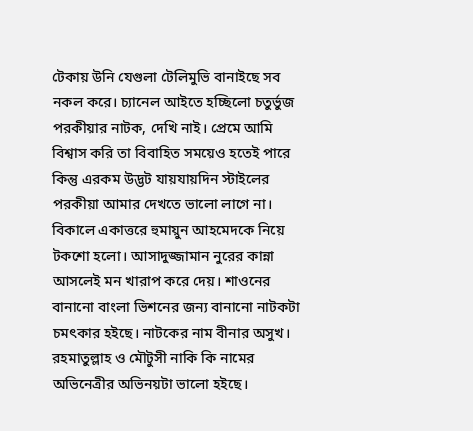টেকায় উনি যেগুলা টেলিমুভি বানাইছে সব নকল করে। চ্যানেল আইতে হচ্ছিলো চতুর্ভুজ পরকীয়ার নাটক, দেখি নাই। প্রেমে আমি বিশ্বাস করি তা বিবাহিত সময়েও হতেই পারে কিন্তু এরকম উদ্ভট যায়যায়দিন স্টাইলের পরকীয়া আমার দেখতে ভালো লাগে না। বিকালে একাত্তরে হুমায়ুন আহমেদকে নিয়ে টকশো হলো। আসাদুজ্জামান নুরের কান্না আসলেই মন খারাপ করে দেয়। শাওনের বানানো বাংলা ভিশনের জন্য বানানো নাটকটা চমৎকার হইছে। নাটকের নাম বীনার অসুখ। রহমাতুল্লাহ ও মৌটুসী নাকি কি নামের অভিনেত্রীর অভিনয়টা ভালো হইছে।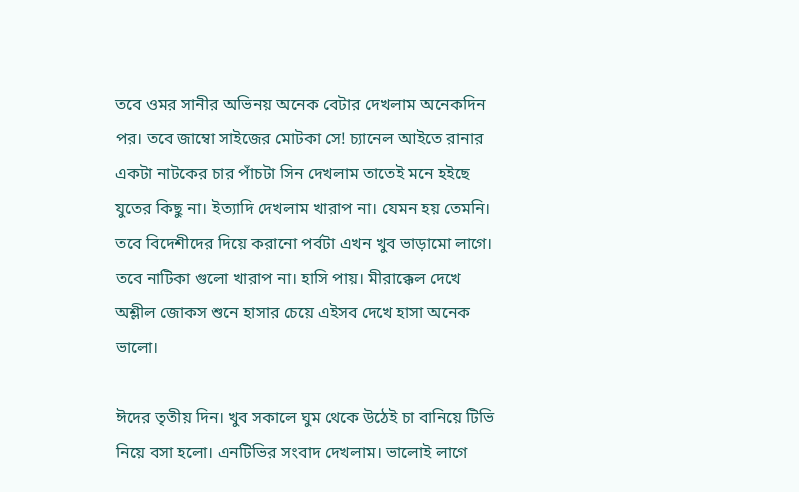তবে ওমর সানীর অভিনয় অনেক বেটার দেখলাম অনেকদিন পর। তবে জাম্বো সাইজের মোটকা সে! চ্যানেল আইতে রানার একটা নাটকের চার পাঁচটা সিন দেখলাম তাতেই মনে হইছে যুতের কিছু না। ইত্যাদি দেখলাম খারাপ না। যেমন হয় তেমনি। তবে বিদেশীদের দিয়ে করানো পর্বটা এখন খুব ভাড়ামো লাগে। তবে নাটিকা গুলো খারাপ না। হাসি পায়। মীরাক্কেল দেখে অশ্লীল জোকস শুনে হাসার চেয়ে এইসব দেখে হাসা অনেক ভালো।

ঈদের তৃতীয় দিন। খুব সকালে ঘুম থেকে উঠেই চা বানিয়ে টিভি নিয়ে বসা হলো। এনটিভির সংবাদ দেখলাম। ভালোই লাগে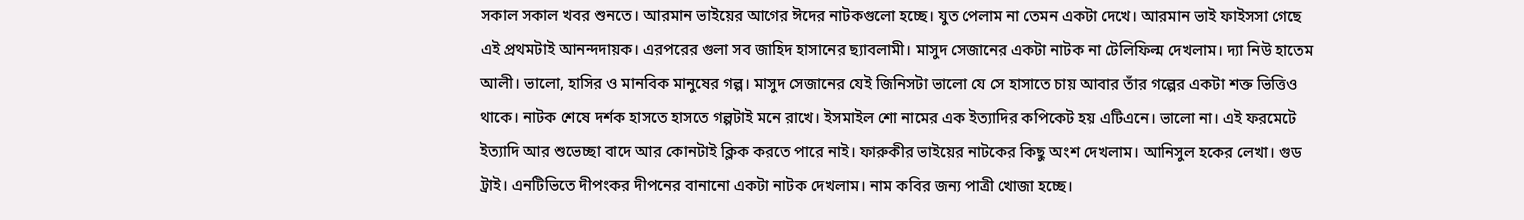সকাল সকাল খবর শুনতে। আরমান ভাইয়ের আগের ঈদের নাটকগুলো হচ্ছে। যুত পেলাম না তেমন একটা দেখে। আরমান ভাই ফাইসসা গেছে এই প্রথমটাই আনন্দদায়ক। এরপরের গুলা সব জাহিদ হাসানের ছ্যাবলামী। মাসুদ সেজানের একটা নাটক না টেলিফিল্ম দেখলাম। দ্যা নিউ হাতেম আলী। ভালো, হাসির ও মানবিক মানুষের গল্প। মাসুদ সেজানের যেই জিনিসটা ভালো যে সে হাসাতে চায় আবার তাঁর গল্পের একটা শক্ত ভিত্তিও থাকে। নাটক শেষে দর্শক হাসতে হাসতে গল্পটাই মনে রাখে। ইসমাইল শো নামের এক ইত্যাদির কপিকেট হয় এটিএনে। ভালো না। এই ফরমেটে ইত্যাদি আর শুভেচ্ছা বাদে আর কোনটাই ক্লিক করতে পারে নাই। ফারুকীর ভাইয়ের নাটকের কিছু অংশ দেখলাম। আনিসুল হকের লেখা। গুড ট্রাই। এনটিভিতে দীপংকর দীপনের বানানো একটা নাটক দেখলাম। নাম কবির জন্য পাত্রী খোজা হচ্ছে।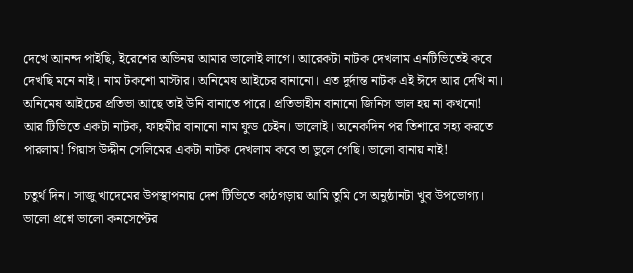দেখে আনন্দ পাইছি, ইরেশের অভিনয় আমার ভালোই লাগে। আরেকটা নাটক দেখলাম এনটিভিতেই কবে দেখছি মনে নাই। নাম টকশো মাস্টার। অনিমেষ আইচের বানানো। এত দুর্দান্ত নাটক এই ঈদে আর দেখি না। অনিমেষ আইচের প্রতিভা আছে তাই উনি বানাতে পারে। প্রতিভাহীন বানানো জিনিস ভাল হয় না কখনো! আর টিভিতে একটা নাটক, ফাহমীর বানানো নাম ফুড চেইন। ভালোই। অনেকদিন পর তিশারে সহ্য করতে পারলাম! গিয়াস উদ্দীন সেলিমের একটা নাটক দেখলাম কবে তা ভুলে গেছি। ভালো বানায় নাই!

চতুর্থ দিন। সাজু খাদেমের উপস্থাপনায় দেশ টিভিতে কাঠগড়ায় আমি তুমি সে অনুষ্ঠানটা খুব উপভোগ্য। ভালো প্রশ্নে ভালো কনসেপ্টের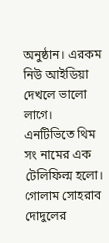অনুষ্ঠান। এরকম নিউ আইডিয়া দেখলে ভালো লাগে। এনটিভিতে থিম সং নামের এক টেলিফিল্ম হলো। গোলাম সোহরাব দোদুলের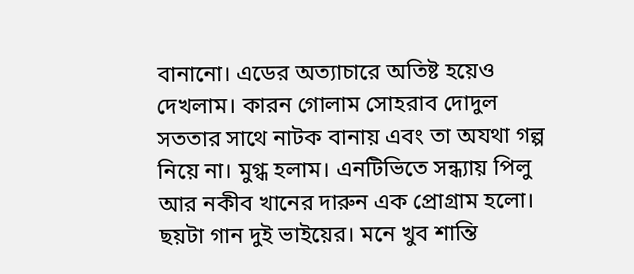বানানো। এডের অত্যাচারে অতিষ্ট হয়েও দেখলাম। কারন গোলাম সোহরাব দোদুল সততার সাথে নাটক বানায় এবং তা অযথা গল্প নিয়ে না। মুগ্ধ হলাম। এনটিভিতে সন্ধ্যায় পিলু আর নকীব খানের দারুন এক প্রোগ্রাম হলো। ছয়টা গান দুই ভাইয়ের। মনে খুব শান্তি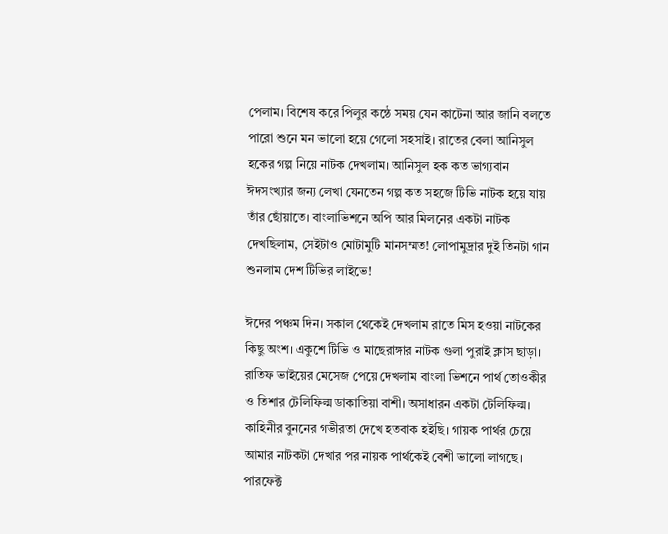পেলাম। বিশেষ করে পিলুর কন্ঠে সময় যেন কাটেনা আর জানি বলতে পারো শুনে মন ভালো হয়ে গেলো সহসাই। রাতের বেলা আনিসুল হকের গল্প নিয়ে নাটক দেখলাম। আনিসুল হক কত ভাগ্যবান ঈদসংখ্যার জন্য লেখা যেনতেন গল্প কত সহজে টিভি নাটক হয়ে যায় তাঁর ছোঁয়াতে। বাংলাভিশনে অপি আর মিলনের একটা নাটক দেখছিলাম, সেইটাও মোটামুটি মানসম্মত! লোপামুদ্রার দুই তিনটা গান শুনলাম দেশ টিভির লাইভে!

ঈদের পঞ্চম দিন। সকাল থেকেই দেখলাম রাতে মিস হওয়া নাটকের কিছু অংশ। একুশে টিভি ও মাছেরাঙ্গার নাটক গুলা পুরাই ক্লাস ছাড়া। রাতিফ ভাইয়ের মেসেজ পেয়ে দেখলাম বাংলা ভিশনে পার্থ তোওকীর ও তিশার টেলিফিল্ম ডাকাতিয়া বাশী। অসাধারন একটা টেলিফিল্ম। কাহিনীর বুননের গভীরতা দেখে হতবাক হইছি। গায়ক পার্থর চেয়ে আমার নাটকটা দেখার পর নায়ক পার্থকেই বেশী ভালো লাগছে। পারফেক্ট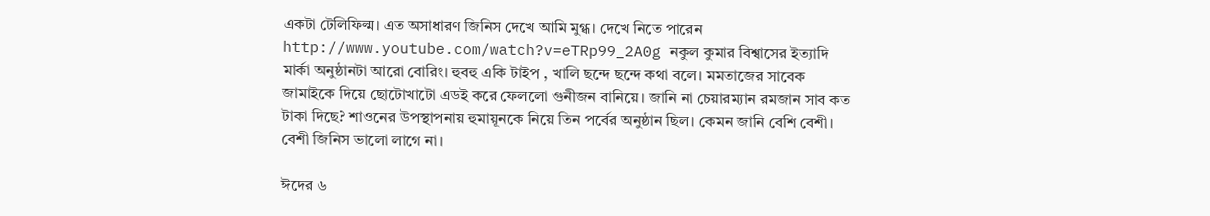একটা টেলিফিল্ম। এত অসাধারণ জিনিস দেখে আমি মুগ্ধ। দেখে নিতে পারেন http://www.youtube.com/watch?v=eTRp99_2A0g নকুল কুমার বিশ্বাসের ইত্যাদি মার্কা অনুষ্ঠানটা আরো বোরিং। হুবহু একি টাইপ , খালি ছন্দে ছন্দে কথা বলে। মমতাজের সাবেক জামাইকে দিয়ে ছোটোখাটো এডই করে ফেললো গুনীজন বানিয়ে। জানি না চেয়ারম্যান রমজান সাব কত টাকা দিছে? শাওনের উপস্থাপনায় হুমায়ূনকে নিয়ে তিন পর্বের অনুষ্ঠান ছিল। কেমন জানি বেশি বেশী। বেশী জিনিস ভালো লাগে না।

ঈদের ৬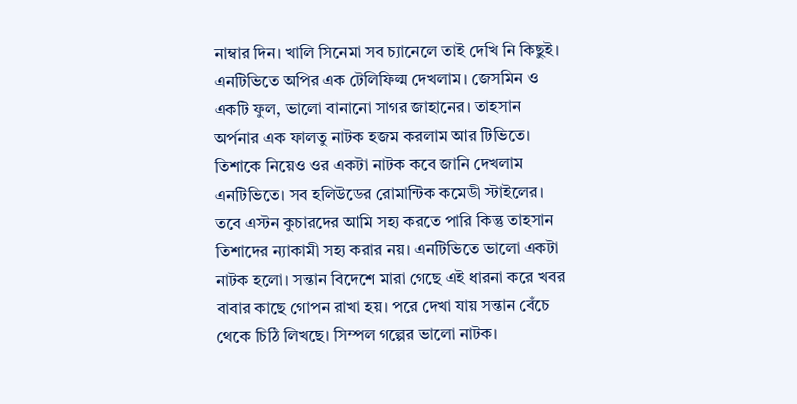নাম্বার দিন। খালি সিনেমা সব চ্যানেলে তাই দেখি নি কিছুই। এনটিভিতে অপির এক টেলিফিল্ম দেখলাম। জেসমিন ও একটি ফুল, ভালো বানানো সাগর জাহানের। তাহসান অর্পনার এক ফালতু নাটক হজম করলাম আর টিভিতে। তিশাকে নিয়েও ওর একটা নাটক কবে জানি দেখলাম এনটিভিতে। সব হলিউডের রোমান্টিক কমেডী স্টাইলের। তবে এস্টন কুচারদের আমি সহ্য করতে পারি কিন্তু তাহসান তিশাদের ন্যাকামী সহ্য করার নয়। এনটিভিতে ভালো একটা নাটক হলো। সন্তান বিদেশে মারা গেছে এই ধারনা করে খবর বাবার কাছে গোপন রাখা হয়। পরে দেখা যায় সন্তান বেঁচে থেকে চিঠি লিখছে। সিম্পল গল্পের ভালো নাটক।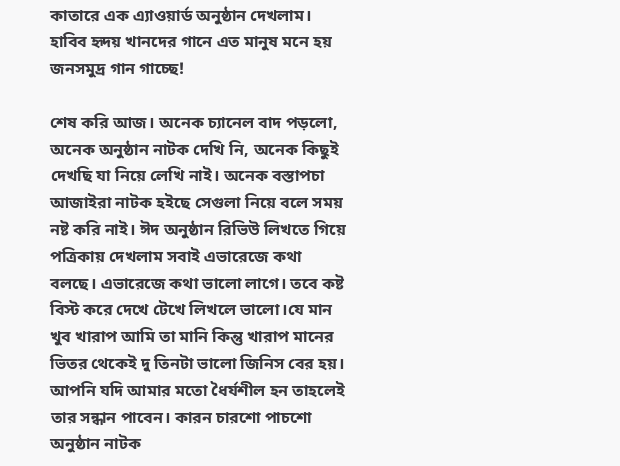কাতারে এক এ্যাওয়ার্ড অনুষ্ঠান দেখলাম। হাবিব হৃদয় খানদের গানে এত মানুষ মনে হয় জনসমুদ্র গান গাচ্ছে!

শেষ করি আজ। অনেক চ্যানেল বাদ পড়লো, অনেক অনুষ্ঠান নাটক দেখি নি, অনেক কিছুই দেখছি যা নিয়ে লেখি নাই। অনেক বস্তাপচা আজাইরা নাটক হইছে সেগুলা নিয়ে বলে সময় নষ্ট করি নাই। ঈদ অনুষ্ঠান রিভিউ লিখতে গিয়ে পত্রিকায় দেখলাম সবাই এভারেজে কথা বলছে। এভারেজে কথা ভালো লাগে। তবে কষ্ট বিস্ট করে দেখে টেখে লিখলে ভালো।যে মান খুব খারাপ আমি তা মানি কিন্তু খারাপ মানের ভিতর থেকেই দু তিনটা ভালো জিনিস বের হয়। আপনি যদি আমার মতো ধৈর্যশীল হন তাহলেই তার সন্ধান পাবেন। কারন চারশো পাচশো অনুষ্ঠান নাটক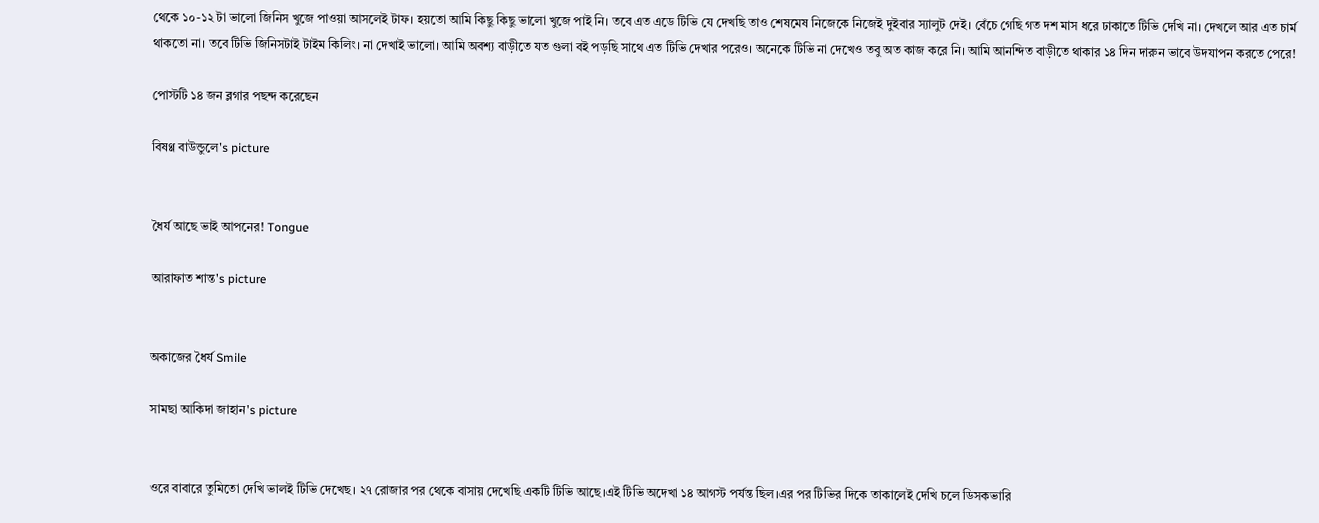থেকে ১০-১২ টা ভালো জিনিস খুজে পাওয়া আসলেই টাফ। হয়তো আমি কিছু কিছু ভালো খুজে পাই নি। তবে এত এডে টিভি যে দেখছি তাও শেষমেষ নিজেকে নিজেই দুইবার স্যালুট দেই। বেঁচে গেছি গত দশ মাস ধরে ঢাকাতে টিভি দেখি না। দেখলে আর এত চার্ম থাকতো না। তবে টিভি জিনিসটাই টাইম কিলিং। না দেখাই ভালো। আমি অবশ্য বাড়ীতে যত গুলা বই পড়ছি সাথে এত টিভি দেখার পরেও। অনেকে টিভি না দেখেও তবু অত কাজ করে নি। আমি আনন্দিত বাড়ীতে থাকার ১৪ দিন দারুন ভাবে উদযাপন করতে পেরে!

পোস্টটি ১৪ জন ব্লগার পছন্দ করেছেন

বিষণ্ণ বাউন্ডুলে's picture


ধৈর্য আছে ভাই আপনের! Tongue

আরাফাত শান্ত's picture


অকাজের ধৈর্য Smile

সামছা আকিদা জাহান's picture


ওরে বাবারে তুমিতো দেখি ভালই টিভি দেখেছ। ২৭ রোজার পর থেকে বাসায় দেখেছি একটি টিভি আছে।এই টিভি অদেখা ১৪ আগস্ট পর্যন্ত ছিল।এর পর টিভির দিকে তাকালেই দেখি চলে ডিসকভারি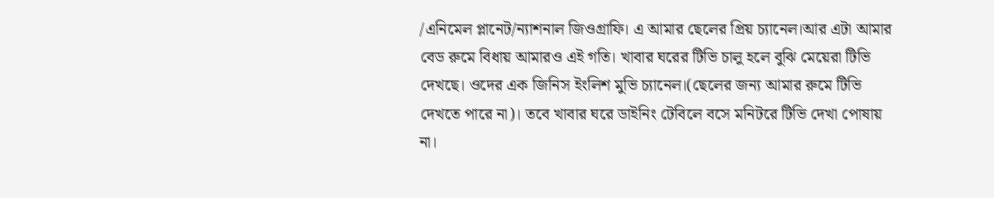/এনিমেল প্লানেট/ন্যাশনাল জিওগ্রাফি। এ আমার ছেলের প্রিয় চ্যানেল।আর এটা আমার বেড রুমে বিধায় আমারও এই গতি। খাবার ঘরের টিভি চালু হলে বুঝি মেয়েরা টিভি দেখছে। ওদের এক জিনিস ইংলিশ মুভি চ্যানেল।(ছেলের জন্য আমার রুমে টিভি দেখতে পারে না)। তবে খাবার ঘরে ডাইনিং টেবিলে বসে মনিটরে টিভি দেখা পোষায় না।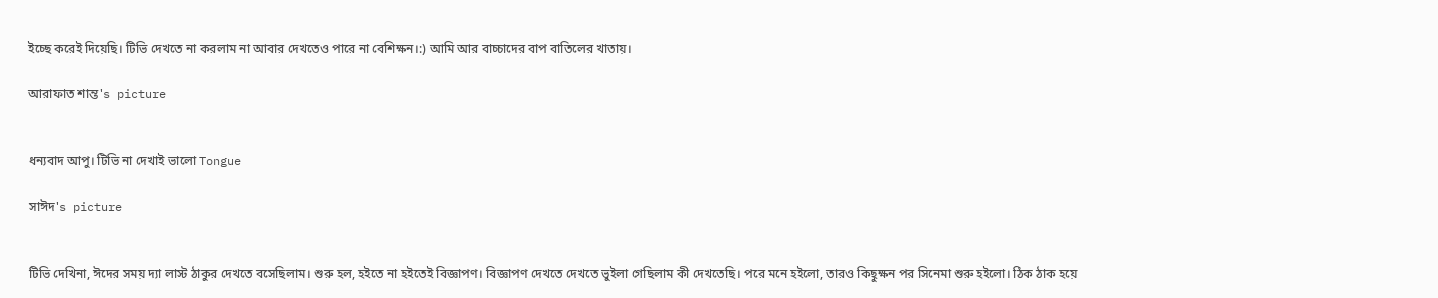ইচ্ছে করেই দিয়েছি। টিভি দেখতে না করলাম না আবার দেখতেও পারে না বেশিক্ষন।:) আমি আর বাচ্চাদের বাপ বাতিলের খাতায়।

আরাফাত শান্ত's picture


ধন্যবাদ আপু। টিভি না দেখাই ভালো Tongue

সাঈদ's picture


টিভি দেখিনা, ঈদের সময় দ্যা লাস্ট ঠাকুর দেখতে বসেছিলাম। শুরু হল, হইতে না হইতেই বিজ্ঞাপণ। বিজ্ঞাপণ দেখতে দেখতে ভুইলা গেছিলাম কী দেখতেছি। পরে মনে হইলো, তারও কিছুক্ষন পর সিনেমা শুরু হইলো। ঠিক ঠাক হয়ে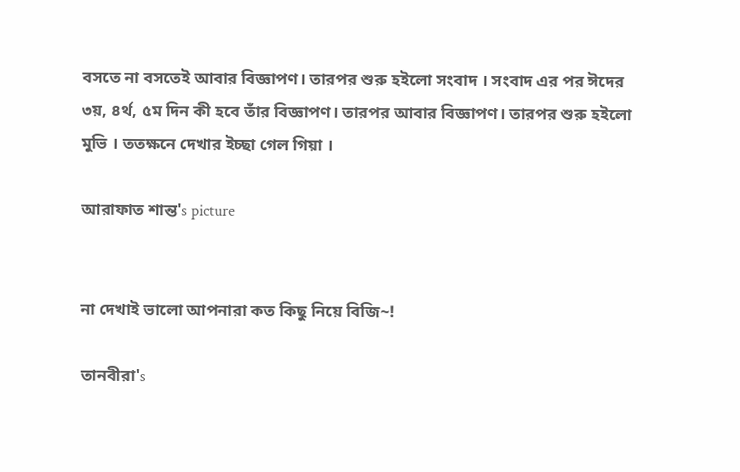বসতে না বসতেই আবার বিজ্ঞাপণ। তারপর শুরু হইলো সংবাদ । সংবাদ এর পর ঈদের ৩য়, ৪র্থ, ৫ম দিন কী হবে তাঁর বিজ্ঞাপণ। তারপর আবার বিজ্ঞাপণ। তারপর শুরু হইলো মুভি । ততক্ষনে দেখার ইচ্ছা গেল গিয়া ।

আরাফাত শান্ত's picture


না দেখাই ভালো আপনারা কত কিছু নিয়ে বিজি~!

তানবীরা's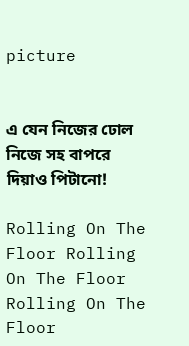picture


এ যেন নিজের ঢোল নিজে সহ বাপরে দিয়াও পিটানো!

Rolling On The Floor Rolling On The Floor Rolling On The Floor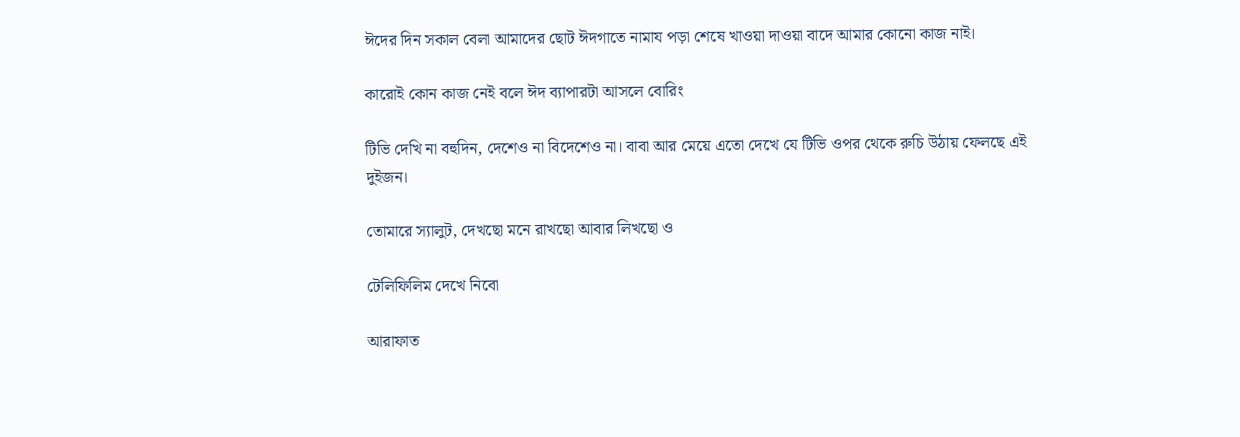ঈদের দিন সকাল বেলা আমাদের ছোট ঈদগাতে নামায পড়া শেষে খাওয়া দাওয়া বাদে আমার কোনো কাজ নাই।

কারোই কোন কাজ নেই বলে ঈদ ব্যাপারটা আসলে বোরিং

টিভি দেখি না বহুদিন, দেশেও না বিদেশেও না। বাবা আর মেয়ে এতো দেখে যে টিভি ওপর থেকে রুচি উঠায় ফেলছে এই দুইজন।

তোমারে স্যালুট, দেখছো মনে রাখছো আবার লিখছো ও

টেলিফিলিম দেখে নিবো

আরাফাত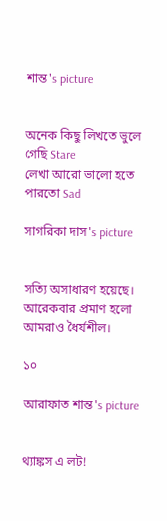শান্ত's picture


অনেক কিছু লিখতে ভুলে গেছি Stare
লেখা আরো ভালো হতে পারতো Sad

সাগরিকা দাস's picture


সত্যি অসাধারণ হয়েছে। আরেকবার প্রমাণ হলো আমরাও ধৈর্যশীল।

১০

আরাফাত শান্ত's picture


থ্যাঙ্কস এ লট!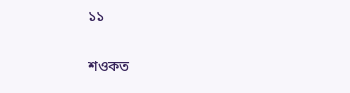১১

শওকত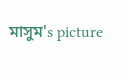মাসুম's picture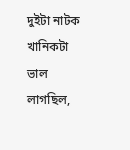দুইটা নাটক খানিকটা ভাল লাগছিল,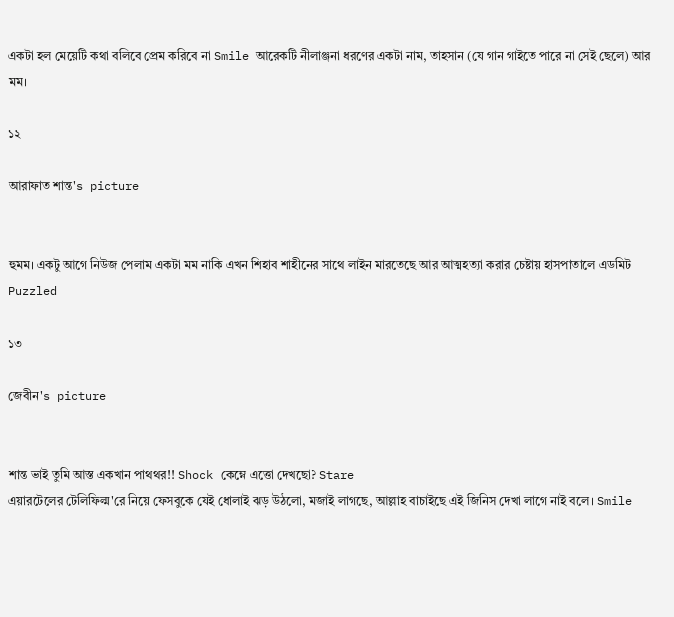একটা হল মেয়েটি কথা বলিবে প্রেম করিবে না Smile আরেকটি নীলাঞ্জনা ধরণের একটা নাম, তাহসান (যে গান গাইতে পারে না সেই ছেলে) আর মম।

১২

আরাফাত শান্ত's picture


হুমম। একটু আগে নিউজ পেলাম একটা মম নাকি এখন শিহাব শাহীনের সাথে লাইন মারতেছে আর আত্মহত্যা করার চেষ্টায় হাসপাতালে এডমিট Puzzled

১৩

জেবীন's picture


শান্ত ভাই তুমি আস্ত একখান পাথথর!! Shock কেম্নে এত্তো দেখছো? Stare
এয়ারটেলের টেলিফিল্ম'রে নিয়ে ফেসবুকে যেই ধোলাই ঝড় উঠলো, মজাই লাগছে, আল্লাহ বাচাইছে এই জিনিস দেখা লাগে নাই বলে। Smile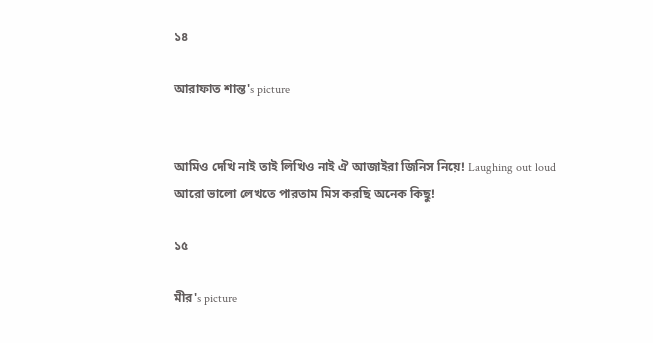১৪

আরাফাত শান্ত's picture


আমিও দেখি নাই তাই লিখিও নাই ঐ আজাইরা জিনিস নিয়ে! Laughing out loud
আরো ভালো লেখতে পারতাম মিস করছি অনেক কিছু!

১৫

মীর's picture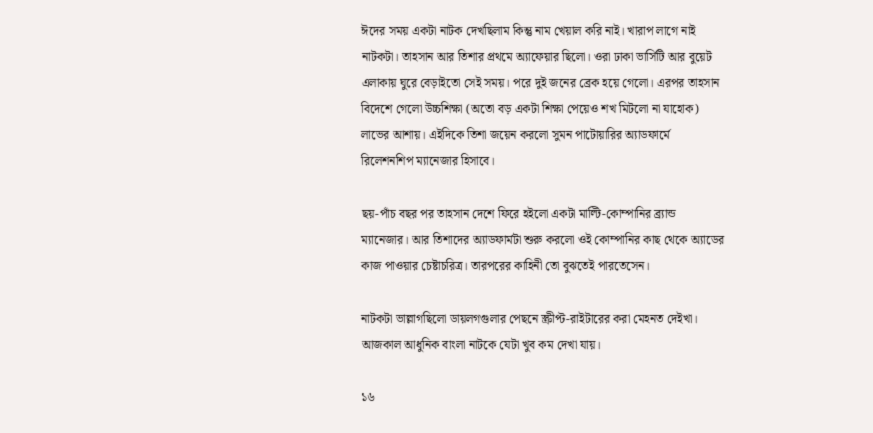ঈদের সময় একটা নাটক দেখছিলাম কিন্তু নাম খেয়াল করি নাই। খারাপ লাগে নাই নাটকটা। তাহসান আর তিশার প্রথমে অ্যাফেয়ার ছিলো। ওরা ঢাকা ভার্সিটি আর বুয়েট এলাকায় ঘুরে বেড়াইতো সেই সময়। পরে দুই জনের ব্রেক হয়ে গেলো। এরপর তাহসান বিদেশে গেলো উচ্চশিক্ষা (অতো বড় একটা শিক্ষা পেয়েও শখ মিটলো না যাহোক) লাভের আশায়। এইদিকে তিশা জয়েন করলো সুমন পাটোয়ারির অ্যাডফার্মে রিলেশনশিপ ম্যানেজার হিসাবে।

ছয়-পাঁচ বছর পর তাহসান দেশে ফিরে হইলো একটা মাল্টি-কোম্পানির ব্র্যান্ড ম্যানেজার। আর তিশাদের অ্যাডফার্মটা শুরু করলো ওই কোম্পানির কাছ থেকে অ্যাডের কাজ পাওয়ার চেষ্টাচরিত্র। তারপরের কাহিনী তো বুঝতেই পারতেসেন।

নাটকটা ভাল্লাগছিলো ডায়লগগুলার পেছনে স্ক্রীপ্ট-রাইটারের করা মেহনত দেইখা। আজকাল আধুনিক বাংলা নাটকে যেটা খুব কম দেখা যায়।

১৬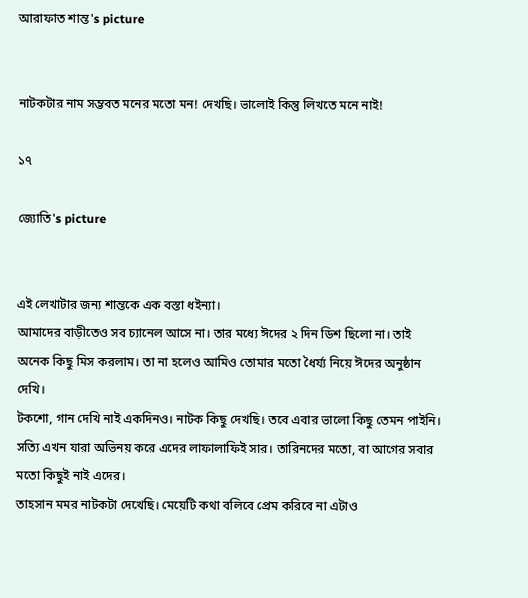আরাফাত শান্ত's picture


নাটকটার নাম সম্ভবত মনের মতো মন! দেখছি। ভালোই কিন্তু লিখতে মনে নাই!

১৭

জ্যোতি's picture


এই লেখাটার জন্য শান্তকে এক বস্তা ধইন্যা।
আমাদের বাড়ীতেও সব চ্যানেল আসে না। তার মধ্যে ঈদের ২ দিন ডিশ ছিলো না। তাই অনেক কিছু মিস করলাম। তা না হলেও আমিও তোমার মতো ধৈর্য্য নিয়ে ঈদের অনুষ্ঠান দেখি।
টকশো, গান দেখি নাই একদিনও। নাটক কিছু দেখছি। তবে এবার ভালো কিছু তেমন পাইনি। সত্যি এখন যারা অভিনয় করে এদের লাফালাফিই সার। তারিনদের মতো, বা আগের সবার মতো কিছুই নাই এদের।
তাহসান মমর নাটকটা দেখেছি। মেয়েটি কথা বলিবে প্রেম করিবে না এটাও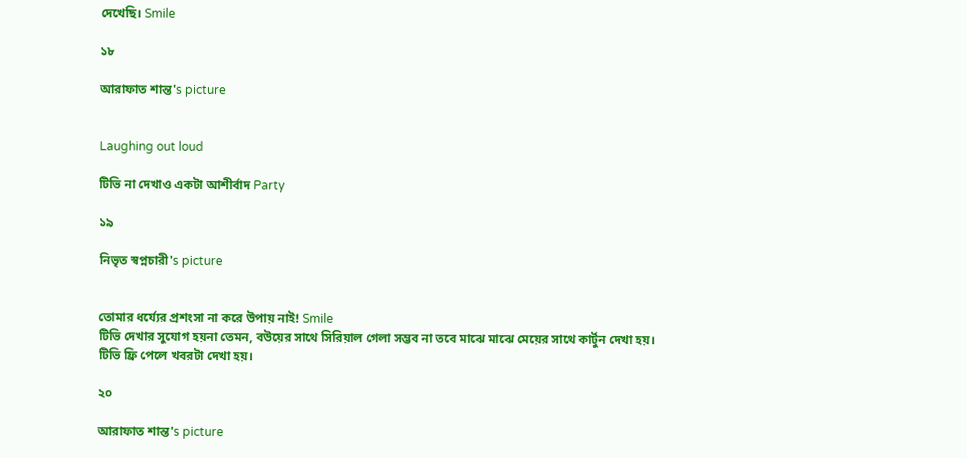দেখেছি। Smile

১৮

আরাফাত শান্ত's picture


Laughing out loud

টিভি না দেখাও একটা আশীর্বাদ Party

১৯

নিভৃত স্বপ্নচারী's picture


তোমার ধর্য্যের প্রশংসা না করে উপায় নাই! Smile
টিভি দেখার সুযোগ হয়না তেমন, বউয়ের সাথে সিরিয়াল গেলা সম্ভব না তবে মাঝে মাঝে মেয়ের সাথে কার্টুন দেখা হয়।
টিভি ফ্রি পেলে খবরটা দেখা হয়।

২০

আরাফাত শান্ত's picture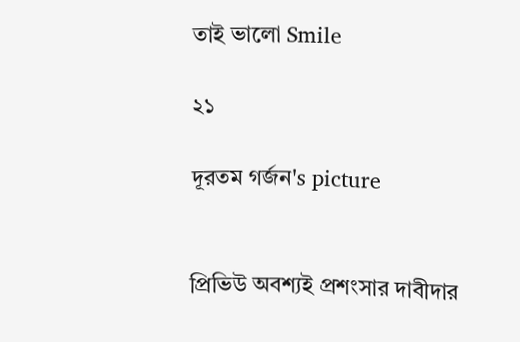তাই ভালো Smile

২১

দূরতম গর্জন's picture


প্রিভিউ অবশ্যই প্রশংসার দাবীদার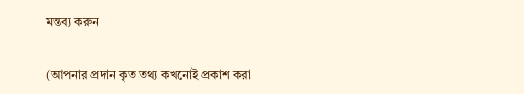মন্তব্য করুন

(আপনার প্রদান কৃত তথ্য কখনোই প্রকাশ করা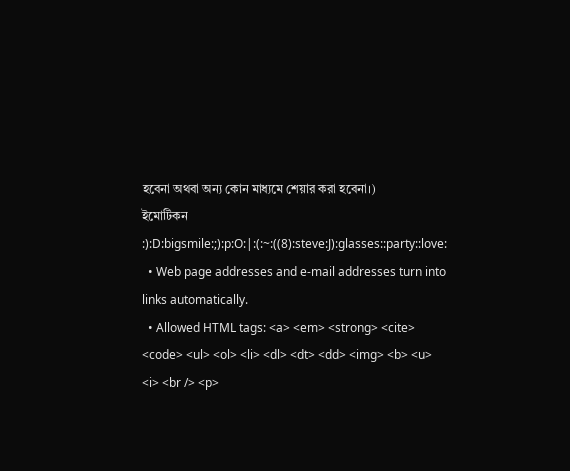হবেনা অথবা অন্য কোন মাধ্যমে শেয়ার করা হবেনা।)
ইমোটিকন
:):D:bigsmile:;):p:O:|:(:~:((8):steve:J):glasses::party::love:
  • Web page addresses and e-mail addresses turn into links automatically.
  • Allowed HTML tags: <a> <em> <strong> <cite> <code> <ul> <ol> <li> <dl> <dt> <dd> <img> <b> <u> <i> <br /> <p>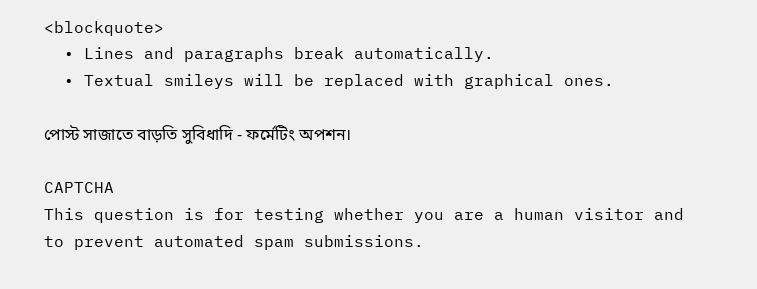<blockquote>
  • Lines and paragraphs break automatically.
  • Textual smileys will be replaced with graphical ones.

পোস্ট সাজাতে বাড়তি সুবিধাদি - ফর্মেটিং অপশন।

CAPTCHA
This question is for testing whether you are a human visitor and to prevent automated spam submissions.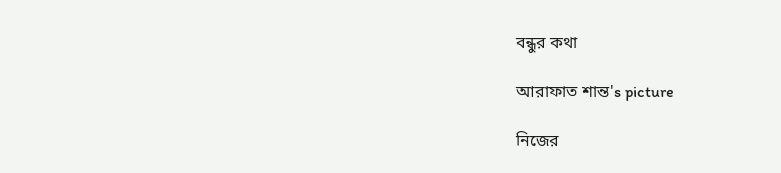বন্ধুর কথা

আরাফাত শান্ত's picture

নিজের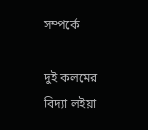সম্পর্কে

দুই কলমের বিদ্যা লইয়া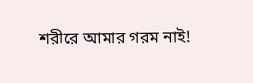শরীরে আমার গরম নাই!